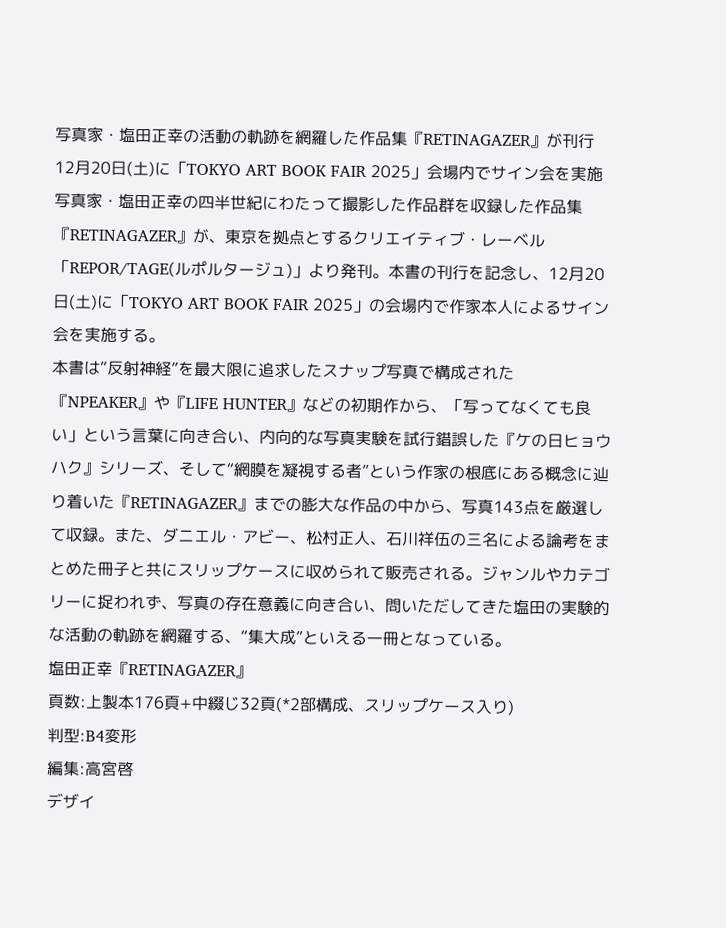写真家・塩田正幸の活動の軌跡を網羅した作品集『RETINAGAZER』が刊行
12月20日(土)に「TOKYO ART BOOK FAIR 2025」会場内でサイン会を実施
写真家・塩田正幸の四半世紀にわたって撮影した作品群を収録した作品集『RETINAGAZER』が、東京を拠点とするクリエイティブ・レーベル「REPOR/TAGE(ルポルタージュ)」より発刊。本書の刊行を記念し、12月20日(土)に「TOKYO ART BOOK FAIR 2025」の会場内で作家本人によるサイン会を実施する。
本書は“反射神経”を最大限に追求したスナップ写真で構成された『NPEAKER』や『LIFE HUNTER』などの初期作から、「写ってなくても良い」という言葉に向き合い、内向的な写真実験を試行錯誤した『ケの日ヒョウハク』シリーズ、そして“網膜を凝視する者”という作家の根底にある概念に辿り着いた『RETINAGAZER』までの膨大な作品の中から、写真143点を厳選して収録。また、ダニエル・アビー、松村正人、石川祥伍の三名による論考をまとめた冊子と共にスリップケースに収められて販売される。ジャンルやカテゴリーに捉われず、写真の存在意義に向き合い、問いただしてきた塩田の実験的な活動の軌跡を網羅する、“集大成”といえる一冊となっている。
塩田正幸『RETINAGAZER』
頁数:上製本176頁+中綴じ32頁(*2部構成、スリップケース入り)
判型:B4変形
編集:高宮啓
デザイ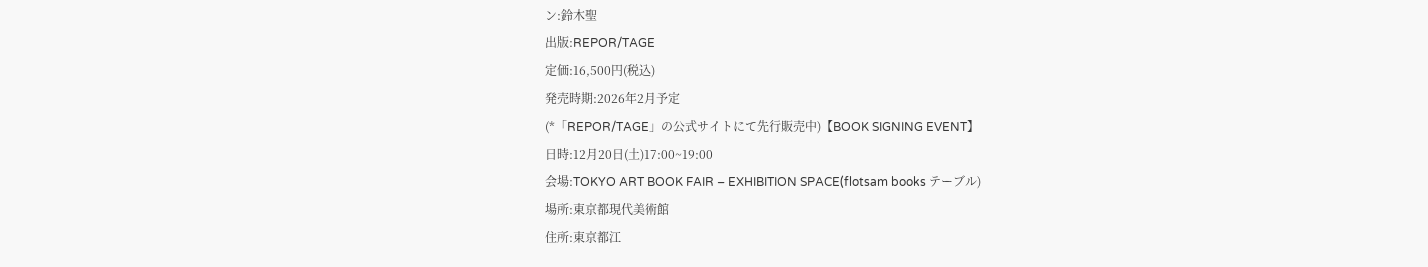ン:鈴木聖
出版:REPOR/TAGE
定価:16,500円(税込)
発売時期:2026年2月予定
(*「REPOR/TAGE」の公式サイトにて先行販売中)【BOOK SIGNING EVENT】
日時:12月20日(土)17:00~19:00
会場:TOKYO ART BOOK FAIR – EXHIBITION SPACE(flotsam books テーブル)
場所:東京都現代美術館
住所:東京都江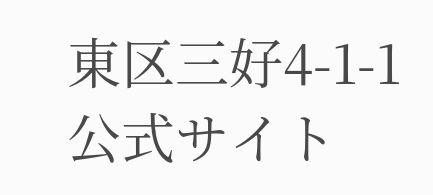東区三好4-1-1
公式サイト